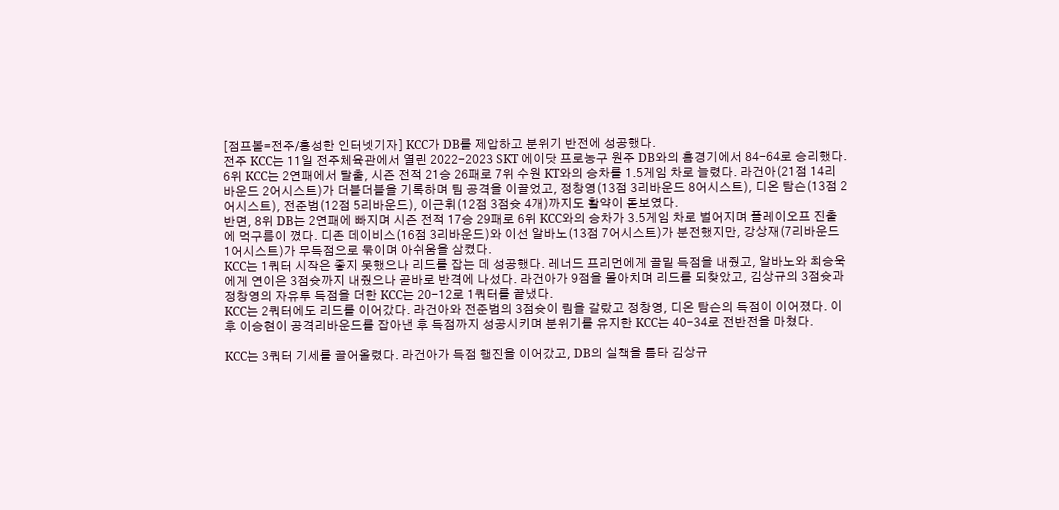[점프볼=전주/홍성한 인터넷기자] KCC가 DB를 제압하고 분위기 반전에 성공했다.
전주 KCC는 11일 전주체육관에서 열린 2022-2023 SKT 에이닷 프로농구 원주 DB와의 홈경기에서 84-64로 승리했다.
6위 KCC는 2연패에서 탈출, 시즌 전적 21승 26패로 7위 수원 KT와의 승차를 1.5게임 차로 늘렸다. 라건아(21점 14리바운드 2어시스트)가 더블더블을 기록하며 팀 공격을 이끌었고, 정창영(13점 3리바운드 8어시스트), 디온 탐슨(13점 2어시스트), 전준범(12점 5리바운드), 이근휘(12점 3점슛 4개)까지도 활약이 돋보였다.
반면, 8위 DB는 2연패에 빠지며 시즌 전적 17승 29패로 6위 KCC와의 승차가 3.5게임 차로 벌어지며 플레이오프 진출에 먹구름이 꼈다. 디존 데이비스(16점 3리바운드)와 이선 알바노(13점 7어시스트)가 분전했지만, 강상재(7리바운드 1어시스트)가 무득점으로 묶이며 아쉬움을 삼켰다.
KCC는 1쿼터 시작은 좋지 못했으나 리드를 잡는 데 성공했다. 레너드 프리먼에게 골밑 득점을 내줬고, 알바노와 최승욱에게 연이은 3점슛까지 내줬으나 곧바로 반격에 나섰다. 라건아가 9점을 몰아치며 리드를 되찾았고, 김상규의 3점슛과 정창영의 자유투 득점을 더한 KCC는 20-12로 1쿼터를 끝냈다.
KCC는 2쿼터에도 리드를 이어갔다. 라건아와 전준범의 3점슛이 림을 갈랐고 정창영, 디온 탐슨의 득점이 이어졌다. 이후 이승현이 공격리바운드를 잡아낸 후 득점까지 성공시키며 분위기를 유지한 KCC는 40-34로 전반전을 마쳤다.

KCC는 3쿼터 기세를 끌어올렸다. 라건아가 득점 행진을 이어갔고, DB의 실책을 틈타 김상규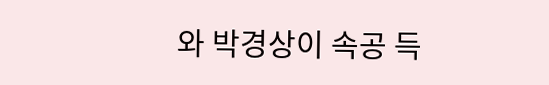와 박경상이 속공 득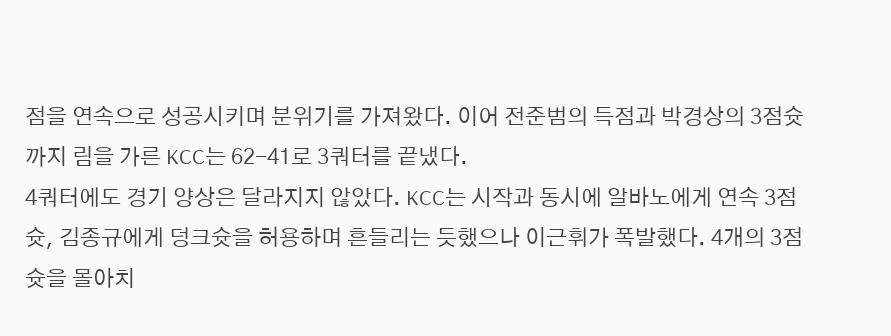점을 연속으로 성공시키며 분위기를 가져왔다. 이어 전준범의 득점과 박경상의 3점슛까지 림을 가른 KCC는 62-41로 3쿼터를 끝냈다.
4쿼터에도 경기 양상은 달라지지 않았다. KCC는 시작과 동시에 알바노에게 연속 3점슛, 김종규에게 덩크슛을 허용하며 흔들리는 듯했으나 이근휘가 폭발했다. 4개의 3점슛을 몰아치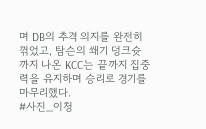며 DB의 추격 의지를 완전히 꺾었고, 탐슨의 쐐기 덩크슛까지 나온 KCC는 끝까지 집중력을 유지하며 승리로 경기를 마무리했다.
#사진_이청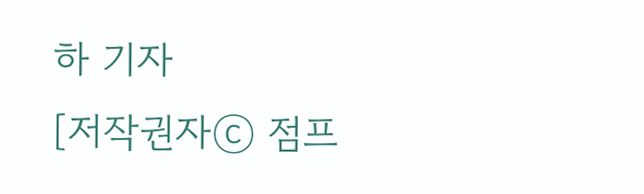하 기자
[저작권자ⓒ 점프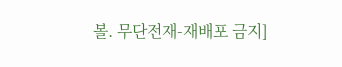볼. 무단전재-재배포 금지]